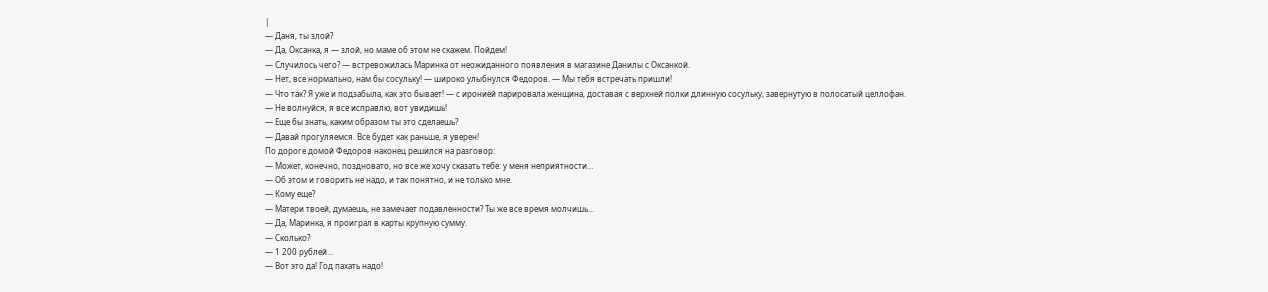|
— Даня, ты злой?
— Да, Оксанка, я — злой, но маме об этом не скажем. Пойдем!
— Случилось чего? — встревожилась Маринка от неожиданного появления в магазине Данилы с Оксанкой.
— Нет, все нормально, нам бы сосульку! — широко улыбнулся Федоров. — Мы тебя встречать пришли!
— Что так? Я уже и подзабыла, как это бывает! — с иронией парировала женщина, доставая с верхней полки длинную сосульку, завернутую в полосатый целлофан.
— Не волнуйся, я все исправлю, вот увидишь!
— Еще бы знать, каким образом ты это сделаешь?
— Давай прогуляемся. Все будет как раньше, я уверен!
По дороге домой Федоров наконец решился на разговор:
— Может, конечно, поздновато, но все же хочу сказать тебе: у меня неприятности…
— Об этом и говорить не надо, и так понятно, и не только мне.
— Кому еще?
— Матери твоей, думаешь, не замечает подавленности? Ты же все время молчишь…
— Да, Маринка, я проиграл в карты крупную сумму.
— Сколько?
— 1 200 рублей…
— Вот это да! Год пахать надо!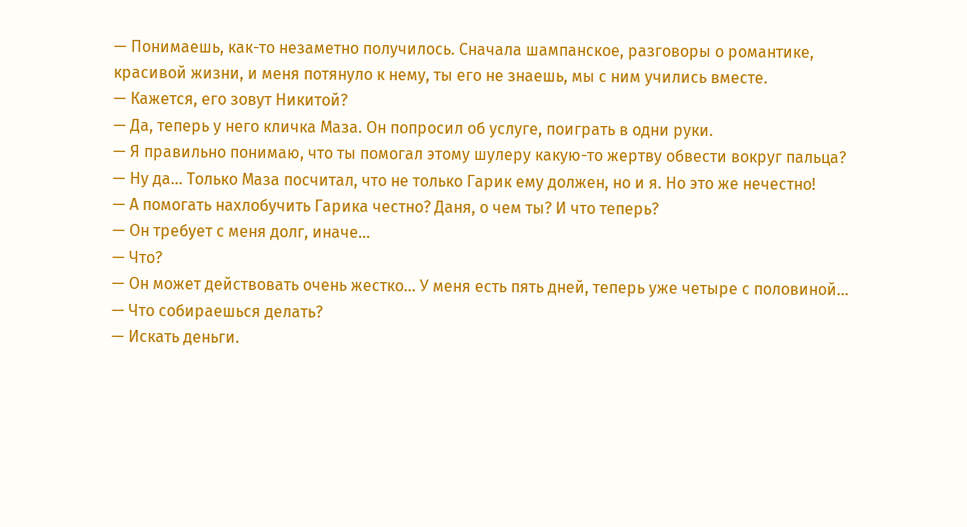— Понимаешь, как-то незаметно получилось. Сначала шампанское, разговоры о романтике, красивой жизни, и меня потянуло к нему, ты его не знаешь, мы с ним учились вместе.
— Кажется, его зовут Никитой?
— Да, теперь у него кличка Маза. Он попросил об услуге, поиграть в одни руки.
— Я правильно понимаю, что ты помогал этому шулеру какую-то жертву обвести вокруг пальца?
— Ну да… Только Маза посчитал, что не только Гарик ему должен, но и я. Но это же нечестно!
— А помогать нахлобучить Гарика честно? Даня, о чем ты? И что теперь?
— Он требует с меня долг, иначе…
— Что?
— Он может действовать очень жестко… У меня есть пять дней, теперь уже четыре с половиной…
— Что собираешься делать?
— Искать деньги.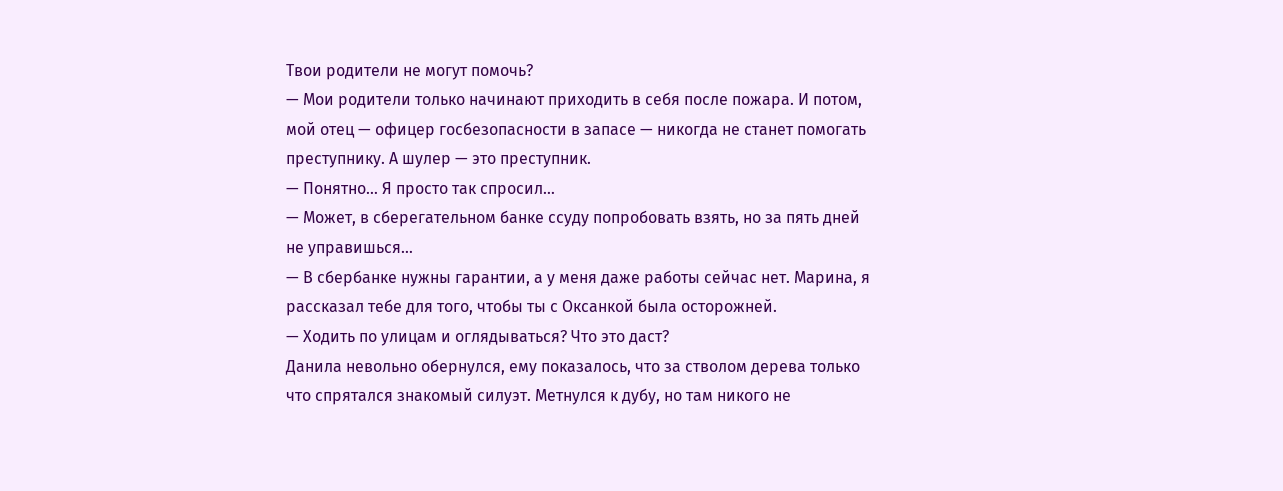Твои родители не могут помочь?
— Мои родители только начинают приходить в себя после пожара. И потом, мой отец — офицер госбезопасности в запасе — никогда не станет помогать преступнику. А шулер — это преступник.
— Понятно… Я просто так спросил…
— Может, в сберегательном банке ссуду попробовать взять, но за пять дней не управишься…
— В сбербанке нужны гарантии, а у меня даже работы сейчас нет. Марина, я рассказал тебе для того, чтобы ты с Оксанкой была осторожней.
— Ходить по улицам и оглядываться? Что это даст?
Данила невольно обернулся, ему показалось, что за стволом дерева только что спрятался знакомый силуэт. Метнулся к дубу, но там никого не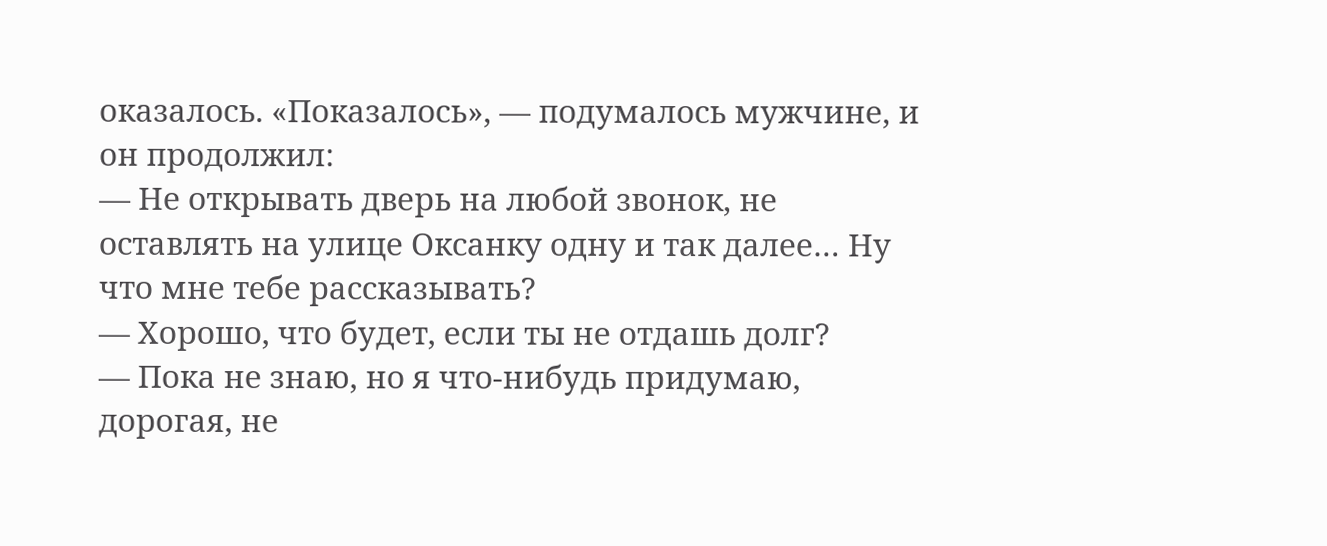оказалось. «Показалось», — подумалось мужчине, и он продолжил:
— Не открывать дверь на любой звонок, не оставлять на улице Оксанку одну и так далее… Ну что мне тебе рассказывать?
— Хорошо, что будет, если ты не отдашь долг?
— Пока не знаю, но я что-нибудь придумаю, дорогая, не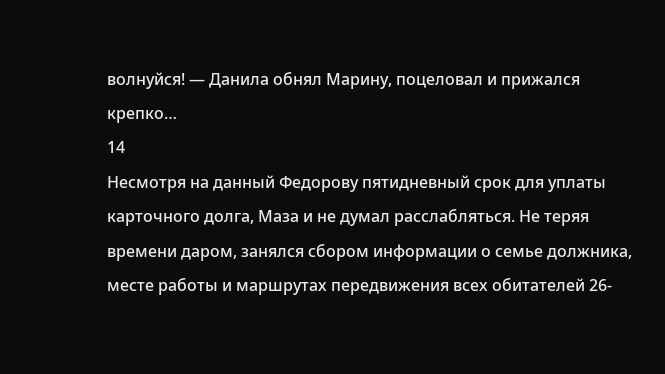волнуйся! — Данила обнял Марину, поцеловал и прижался крепко…
14
Несмотря на данный Федорову пятидневный срок для уплаты карточного долга, Маза и не думал расслабляться. Не теряя времени даром, занялся сбором информации о семье должника, месте работы и маршрутах передвижения всех обитателей 26-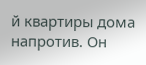й квартиры дома напротив. Он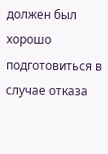должен был хорошо подготовиться в случае отказа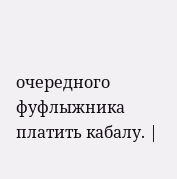очередного фуфлыжника платить кабалу. |